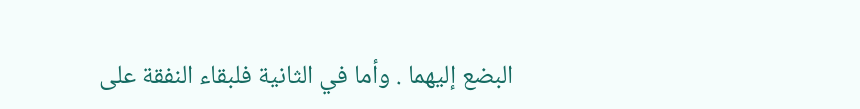البضع إليهما . وأما في الثانية فلبقاء النفقة على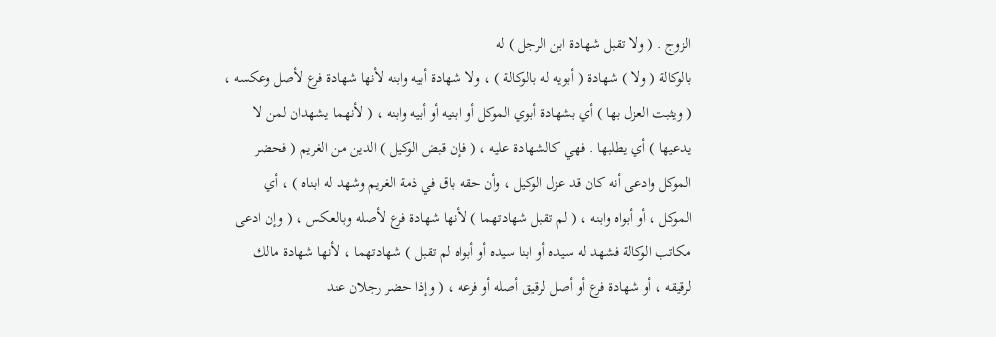الزوج . ( ولا تقبل شهادة ابن الرجل ) له
بالوكالة ( ولا ) شهادة ( أبويه له بالوكالة ) ، ولا شهادة أبيه وابنه لأنها شهادة فرع لأصل وعكسه ،
( ويثبت العزل بها ) أي بشهادة أبوي الموكل أو ابنيه أو أبيه وابنه ، ( لأنهما يشهدان لمن لا
يدعيها ) أي يطلبها . فهي كالشهادة عليه ، ( فإن قبض الوكيل ) الدين من الغريم ( فحضر
الموكل وادعى أنه كان قد عزل الوكيل ، وأن حقه باق في ذمة الغريم وشهد له ابناه ) ، أي
الموكل ، أو أبواه وابنه ، ( لم تقبل شهادتهما ) لأنها شهادة فرع لأصله وبالعكس ، ( وإن ادعى
مكاتب الوكالة فشهد له سيده أو ابنا سيده أو أبواه لم تقبل ) شهادتهما ، لأنها شهادة مالك
لرقيقه ، أو شهادة فرع أو أصل لرقيق أصله أو فرعه ، ( وإذا حضر رجلان عند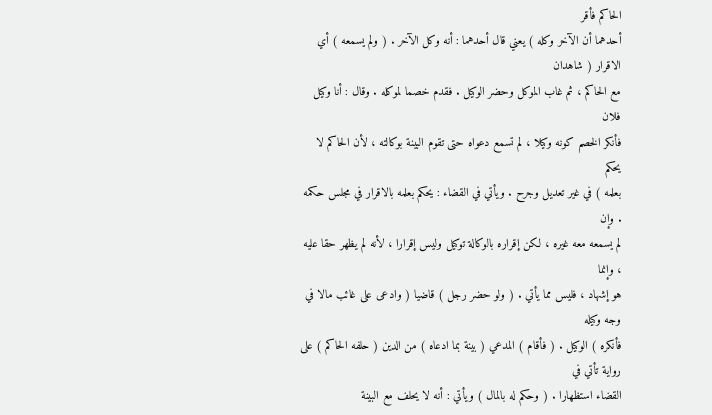الحاكم فأقر
أحدهما أن الآخر وكله ) يعني قال أحدهما : أنه وكل الآخر . ( ولم يسمعه ) أي الاقرار ( شاهدان
مع الحاكم ، ثم غاب الموكل وحضر الوكيل . فقدم خصما لموكله . وقال : أنا وكيل فلان
فأنكر الخصم كونه وكيلا ، لم تسمع دعواه حتى تقوم البينة بوكالته ، لأن الحاكم لا يحكم
بعلمه ) في غير تعديل وجرح . ويأتي في القضاء : يحكم بعلمه بالاقرار في مجلس حكمه . وإن
لم يسمعه معه غيره ، لكن إقراره بالوكالة توكيل وليس إقرارا ، لأنه لم يظهر حقا عليه ، وإنما
هو إشهاد ، فليس مما يأتي . ( ولو حضر رجل ) قاضيا ( وادعى على غائب مالا في وجه وكيله
فأنكره ) الوكيل . ( فأقام ) المدعي ( بينة بما ادعاه ) من الدين ( حلفه الحاكم ) على رواية تأتي في
القضاء استظهارا . ( وحكم له بالمال ) ويأتي : أنه لا يحلف مع البينة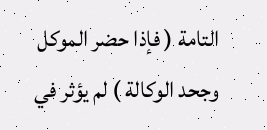التامة ( فإذا حضر الموكل
وجحد الوكالة ) لم يؤثر في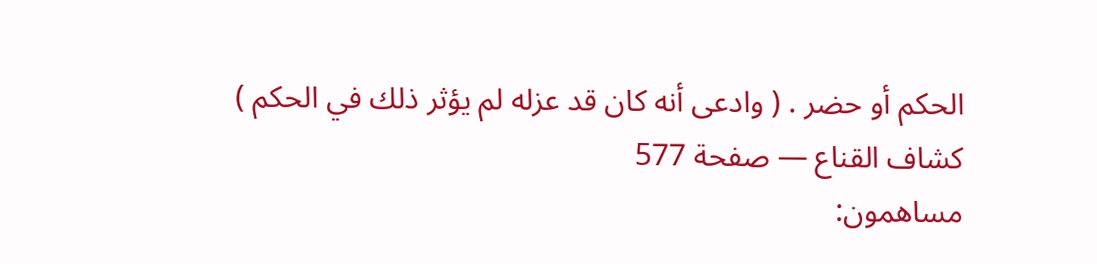الحكم أو حضر . ( وادعى أنه كان قد عزله لم يؤثر ذلك في الحكم )
كشاف القناع — صفحة 577
مساهمون: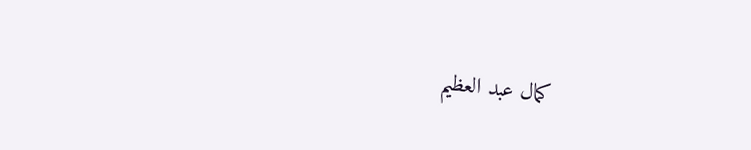كمال عبد العظيم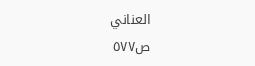العناني
ص٥٧٧